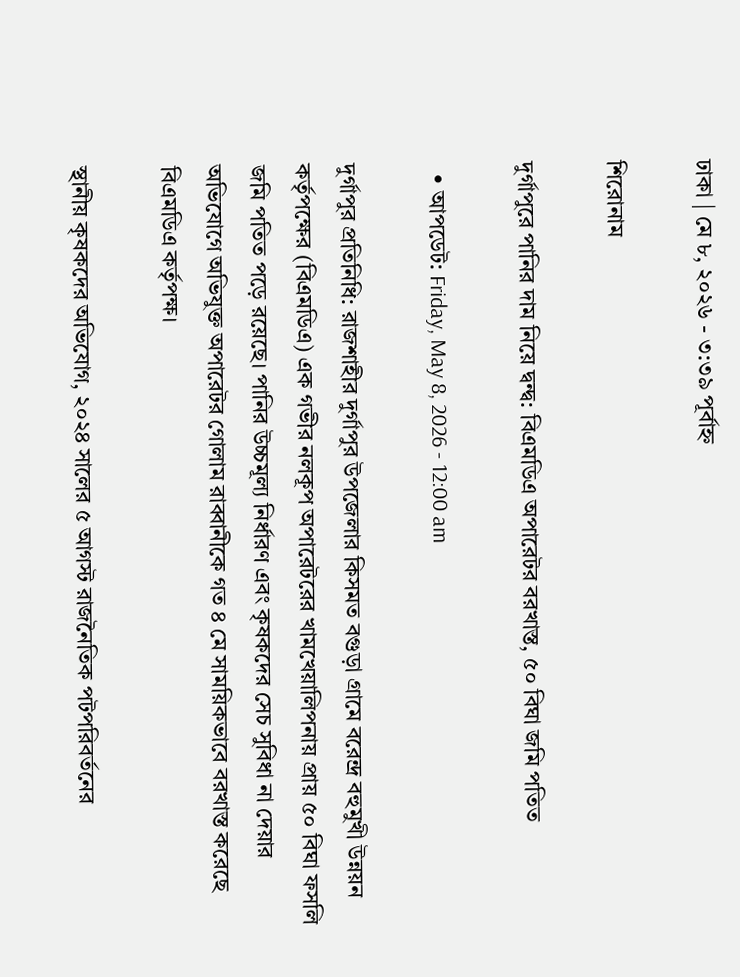ঢাকা | মে ৮, ২০২৬ - ৩:৩৯ পূর্বাহ্ন

শিরোনাম

দুর্গাপুরে পানির দাম নিয়ে দ্বন্দ্ব: বিএমডিএ অপারেটর বরখাস্ত, ৫০ বিঘা জমি পতিত

  • আপডেট: Friday, May 8, 2026 - 12:00 am

দুর্গাপুর প্রতিনিধি: রাজশাহীর দুর্গাপুর উপজেলার কিসমত বগুড়া গ্রামে বরেন্দ্র বহুমুখী উন্নয়ন কর্তৃপক্ষের (বিএমডিএ) এক গভীর নলকূপ অপারেটরের খামখেয়ালিপনায় প্রায় ৫০ বিঘা ফসলি জমি পতিত পড়ে রয়েছে। পানির উচ্চমূল্য নির্ধারণ এবং কৃষকদের সেচ সুবিধা না দেয়ার অভিযোগে অভিযুক্ত অপারেটর গোলাম রাব্বানীকে গত ৪ মে সাময়িকভাবে বরখাস্ত করেছে বিএমডিএ কর্তৃপক্ষ।

স্থানীয় কৃষকদের অভিযোগ, ২০২৪ সালের ৫ আগস্ট রাজনৈতিক পটপরিবর্তনের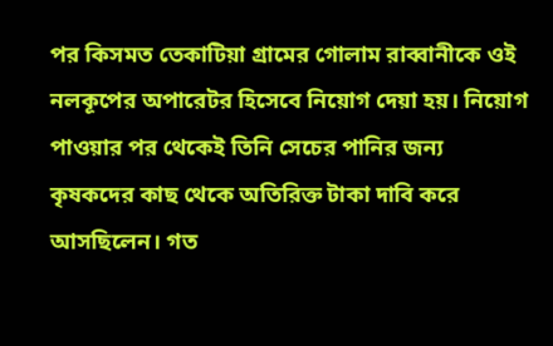পর কিসমত তেকাটিয়া গ্রামের গোলাম রাব্বানীকে ওই নলকূপের অপারেটর হিসেবে নিয়োগ দেয়া হয়। নিয়োগ পাওয়ার পর থেকেই তিনি সেচের পানির জন্য কৃষকদের কাছ থেকে অতিরিক্ত টাকা দাবি করে আসছিলেন। গত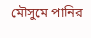মৌসুমে পানির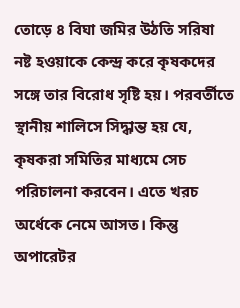তোড়ে ৪ বিঘা জমির উঠতি সরিষা নষ্ট হওয়াকে কেন্দ্র করে কৃষকদের সঙ্গে তার বিরোধ সৃষ্টি হয়। পরবর্তীতে স্থানীয় শালিসে সিদ্ধান্ত হয় যে, কৃষকরা সমিতির মাধ্যমে সেচ পরিচালনা করবেন। এতে খরচ অর্ধেকে নেমে আসত। কিন্তু অপারেটর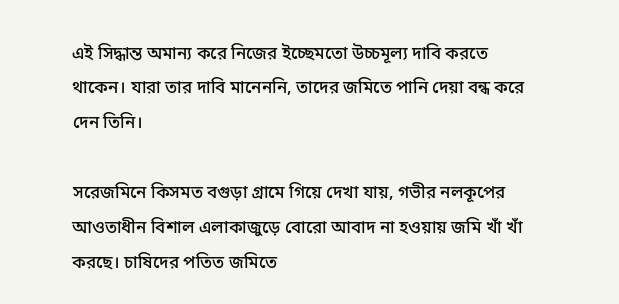এই সিদ্ধান্ত অমান্য করে নিজের ইচ্ছেমতো উচ্চমূল্য দাবি করতে থাকেন। যারা তার দাবি মানেননি, তাদের জমিতে পানি দেয়া বন্ধ করে দেন তিনি।

সরেজমিনে কিসমত বগুড়া গ্রামে গিয়ে দেখা যায়, গভীর নলকূপের আওতাধীন বিশাল এলাকাজুড়ে বোরো আবাদ না হওয়ায় জমি খাঁ খাঁ করছে। চাষিদের পতিত জমিতে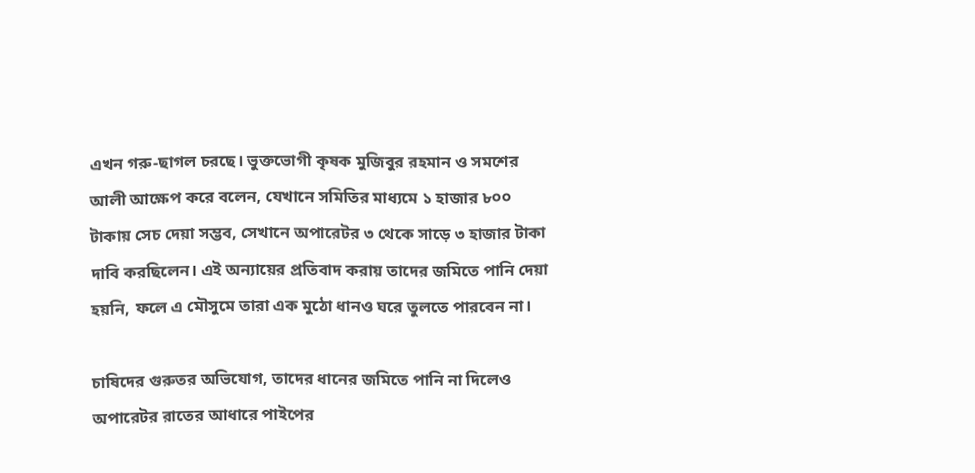এখন গরু-ছাগল চরছে। ভুক্তভোগী কৃষক মুজিবুর রহমান ও সমশের আলী আক্ষেপ করে বলেন, যেখানে সমিতির মাধ্যমে ১ হাজার ৮০০ টাকায় সেচ দেয়া সম্ভব, সেখানে অপারেটর ৩ থেকে সাড়ে ৩ হাজার টাকা দাবি করছিলেন। এই অন্যায়ের প্রতিবাদ করায় তাদের জমিতে পানি দেয়া হয়নি, ফলে এ মৌসুমে তারা এক মুঠো ধানও ঘরে তুলতে পারবেন না।

চাষিদের গুরুতর অভিযোগ, তাদের ধানের জমিতে পানি না দিলেও অপারেটর রাতের আধারে পাইপের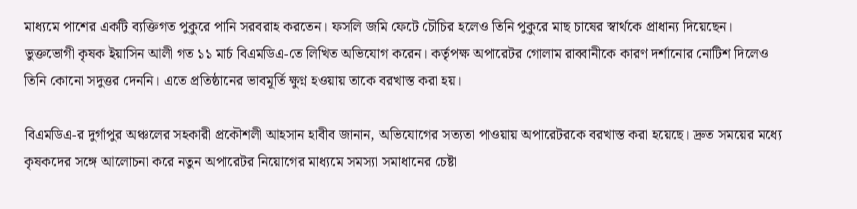মাধ্যমে পাশের একটি ব্যক্তিগত পুকুরে পানি সরবরাহ করতেন। ফসলি জমি ফেটে চৌচির হলেও তিনি পুকুরে মাছ চাষের স্বার্থকে প্রাধান্য দিয়েছেন। ভুক্তভোগী কৃষক ইয়াসিন আলী গত ১১ মার্চ বিএমডিএ-তে লিখিত অভিযোগ করেন। কর্তৃপক্ষ অপারেটর গোলাম রাব্বানীকে কারণ দর্শানোর নোটিশ দিলেও তিনি কোনো সদুত্তর দেননি। এতে প্রতিষ্ঠানের ভাবমূর্তি ক্ষুণ্ন হওয়ায় তাকে বরখাস্ত করা হয়।

বিএমডিএ-র দুর্গাপুর অঞ্চলের সহকারী প্রকৌশলী আহসান হাবীব জানান, অভিযোগের সত্যতা পাওয়ায় অপারেটরকে বরখাস্ত করা হয়েছে। দ্রুত সময়ের মধ্যে কৃষকদের সঙ্গে আলোচনা করে নতুন অপারেটর নিয়োগের মাধ্যমে সমস্যা সমাধানের চেষ্টা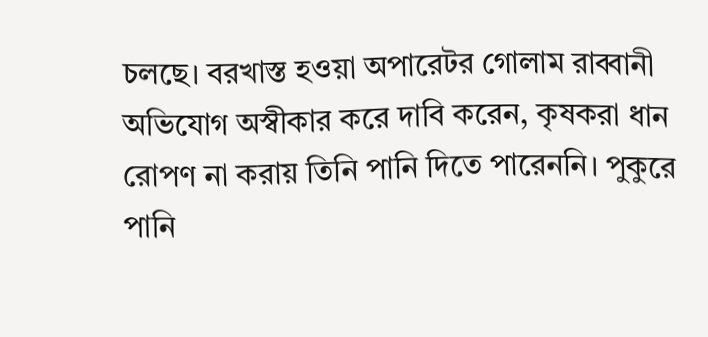চলছে। বরখাস্ত হওয়া অপারেটর গোলাম রাব্বানী অভিযোগ অস্বীকার করে দাবি করেন, কৃষকরা ধান রোপণ না করায় তিনি পানি দিতে পারেননি। পুকুরে পানি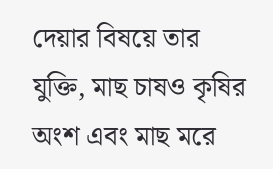দেয়ার বিষয়ে তার যুক্তি, মাছ চাষও কৃষির অংশ এবং মাছ মরে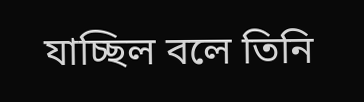যাচ্ছিল বলে তিনি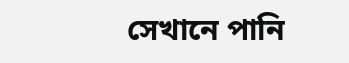সেখানে পানি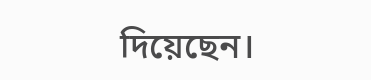দিয়েছেন।